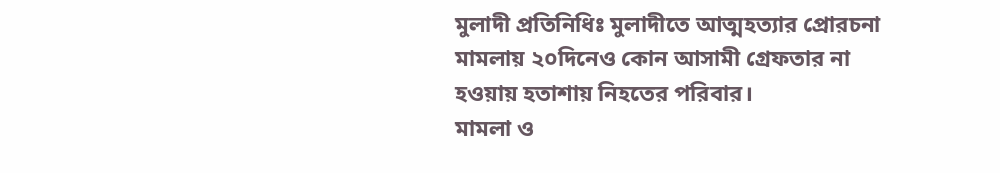মুলাদী প্রতিনিধিঃ মুলাদীতে আত্মহত্যার প্রোরচনা মামলায় ২০দিনেও কোন আসামী গ্রেফতার না হওয়ায় হতাশায় নিহতের পরিবার।
মামলা ও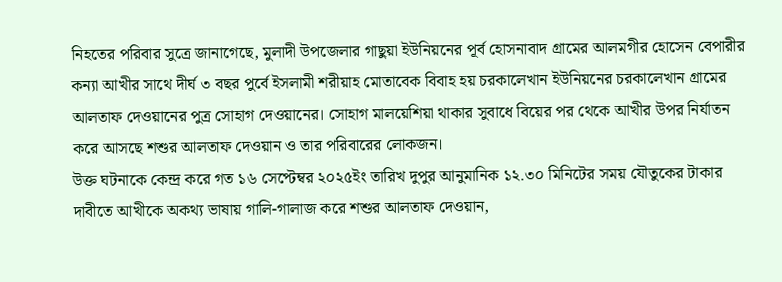নিহতের পরিবার সুত্রে জানাগেছে, মুলাদী উপজেলার গাছুয়া ইউনিয়নের পূর্ব হোসনাবাদ গ্রামের আলমগীর হোসেন বেপারীর কন্যা আখীর সাথে দীর্ঘ ৩ বছর পুর্বে ইসলামী শরীয়াহ মোতাবেক বিবাহ হয় চরকালেখান ইউনিয়নের চরকালেখান গ্রামের আলতাফ দেওয়ানের পুত্র সোহাগ দেওয়ানের। সোহাগ মালয়েশিয়া থাকার সুবাধে বিয়ের পর থেকে আখীর উপর নির্যাতন করে আসছে শশুর আলতাফ দেওয়ান ও তার পরিবারের লোকজন।
উক্ত ঘটনাকে কেন্দ্র করে গত ১৬ সেপ্টেম্বর ২০২৫ইং তারিখ দুপুর আনুমানিক ১২.৩০ মিনিটের সময় যৌতুকের টাকার দাবীতে আখীকে অকথ্য ভাষায় গালি-গালাজ করে শশুর আলতাফ দেওয়ান,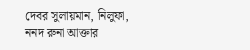দেবর সুলায়মান, নিলুফা, ননদ রুনা আক্তার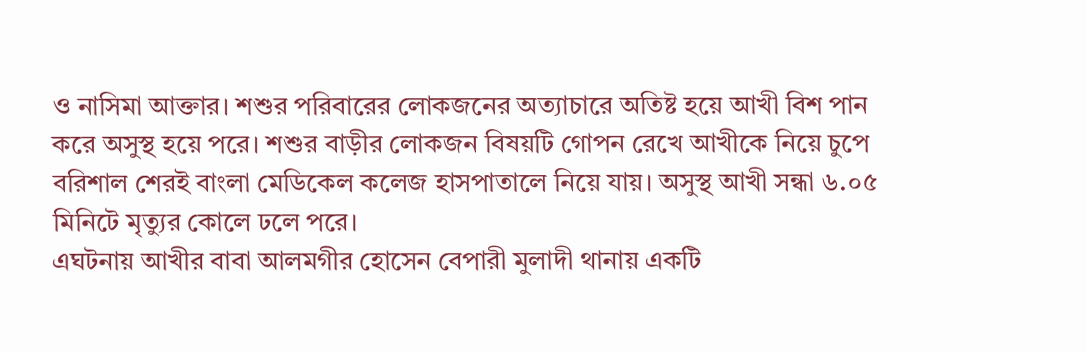ও নাসিমা আক্তার। শশুর পরিবারের লোকজনের অত্যাচারে অতিষ্ট হয়ে আখী বিশ পান করে অসুস্থ হয়ে পরে। শশুর বাড়ীর লোকজন বিষয়টি গোপন রেখে আখীকে নিয়ে চুপে বরিশাল শেরই বাংলা মেডিকেল কলেজ হাসপাতালে নিয়ে যায়। অসুস্থ আখী সন্ধা ৬.০৫ মিনিটে মৃত্যুর কোলে ঢলে পরে।
এঘটনায় আখীর বাবা আলমগীর হোসেন বেপারী মুলাদী থানায় একটি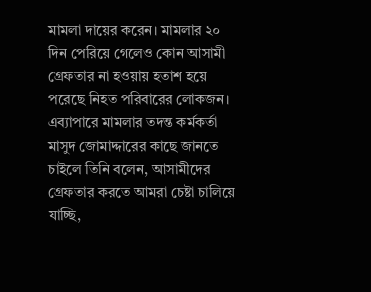মামলা দায়ের করেন। মামলার ২০ দিন পেরিয়ে গেলেও কোন আসামী গ্রেফতার না হওয়ায় হতাশ হয়ে পরেছে নিহত পরিবারের লোকজন। এব্যাপারে মামলার তদন্ত কর্মকর্তা মাসুদ জোমাদ্দারের কাছে জানতে চাইলে তিনি বলেন, আসামীদের গ্রেফতার করতে আমরা চেষ্টা চালিয়ে যাচ্ছি,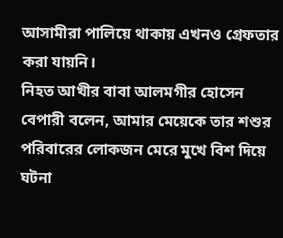আসামীরা পালিয়ে থাকায় এখনও গ্রেফতার করা যায়নি।
নিহত আখীর বাবা আলমগীর হোসেন বেপারী বলেন, আমার মেয়েকে তার শশুর পরিবারের লোকজন মেরে মুখে বিশ দিয়ে ঘটনা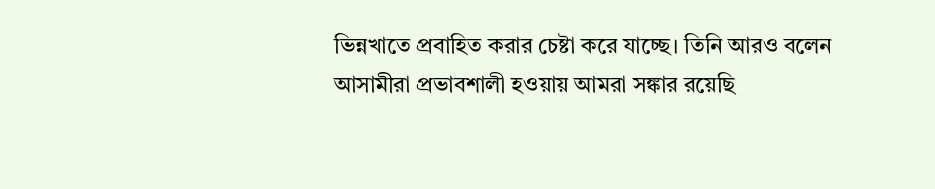ভিন্নখাতে প্রবাহিত করার চেষ্টা করে যাচ্ছে। তিনি আরও বলেন আসামীরা প্রভাবশালী হওয়ায় আমরা সঙ্কার রয়েছি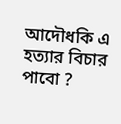আদৌধকি এ হত্যার বিচার পাবো ?